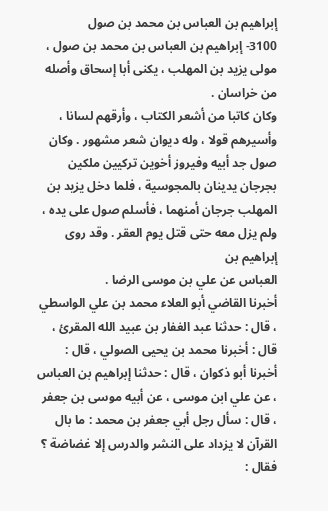إبراهيم بن العباس بن محمد بن صول
3100- إبراهيم بن العباس بن محمد بن صول ، مولى يزيد بن المهلب ، يكنى أبا إسحاق وأصله من خراسان .
وكان كاتبا من أشعر الكتاب ، وأرقهم لسانا ، وأسيرهم قولا ، وله ديوان شعر مشهور . وكان صول جد أبيه وفيروز أخوين تركيين ملكين بجرجان يدينان بالمجوسية ، فلما دخل يزيد بن المهلب جرجان أمنهما ، فأسلم صول على يده ، ولم يزل معه حتى قتل يوم العقر . وقد روى إبراهيم بن
العباس عن علي بن موسى الرضا .
أخبرنا القاضي أبو العلاء محمد بن علي الواسطي ، قال : حدثنا عبد الغفار بن عبيد الله المقرئ ، قال : أخبرنا محمد بن يحيى الصولي ، قال : أخبرنا أبو ذكوان ، قال : حدثنا إبراهيم بن العباس ، عن علي ابن موسى ، عن أبيه موسى بن جعفر ، قال : سأل رجل أبي جعفر بن محمد : ما بال القرآن لا يزداد على النشر والدرس إلا غضاضة ؟ فقال :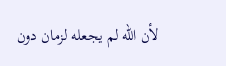لأن الله لم يجعله لزمان دون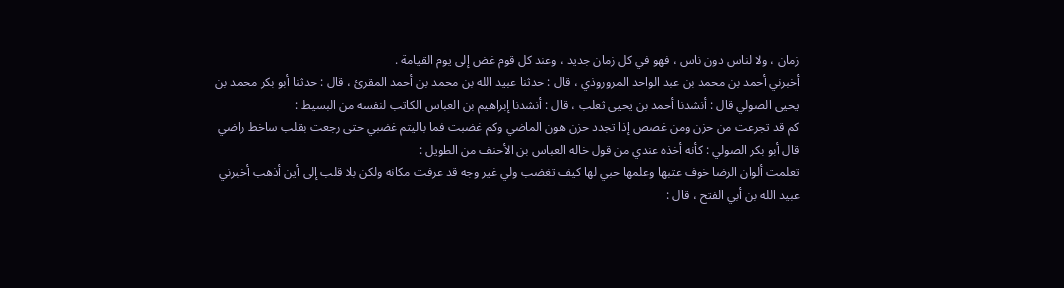زمان ، ولا لناس دون ناس ، فهو في كل زمان جديد ، وعند كل قوم غض إلى يوم القيامة .
أخبرني أحمد بن محمد بن عبد الواحد المروروذي ، قال : حدثنا عبيد الله بن محمد بن أحمد المقرئ ، قال : حدثنا أبو بكر محمد بن يحيى الصولي قال : أنشدنا أحمد بن يحيى ثعلب ، قال : أنشدنا إبراهيم بن العباس الكاتب لنفسه من البسيط :
كم قد تجرعت من حزن ومن غصص إذا تجدد حزن هون الماضي وكم غضبت فما باليتم غضبي حتى رجعت بقلب ساخط راضي قال أبو بكر الصولي : كأنه أخذه عندي من قول خاله العباس بن الأحنف من الطويل :
تعلمت ألوان الرضا خوف عتبها وعلمها حبي لها كيف تغضب ولي غير وجه قد عرفت مكانه ولكن بلا قلب إلى أين أذهب أخبرني عبيد الله بن أبي الفتح ، قال :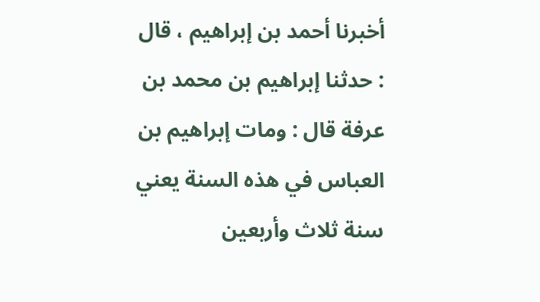أخبرنا أحمد بن إبراهيم ، قال : حدثنا إبراهيم بن محمد بن عرفة قال : ومات إبراهيم بن العباس في هذه السنة يعني سنة ثلاث وأربعين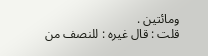ومائتين .
قلت : قال غيره : للنصف من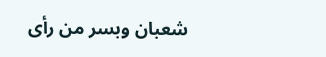شعبان وبسر من رأى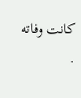كانت وفاته .